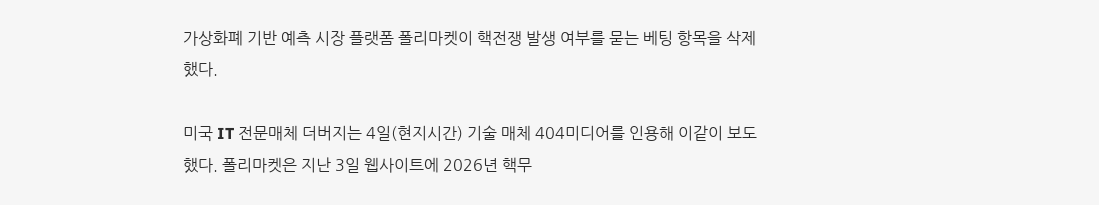가상화폐 기반 예측 시장 플랫폼 폴리마켓이 핵전쟁 발생 여부를 묻는 베팅 항목을 삭제했다.

미국 IT 전문매체 더버지는 4일(현지시간) 기술 매체 404미디어를 인용해 이같이 보도했다. 폴리마켓은 지난 3일 웹사이트에 2026년 핵무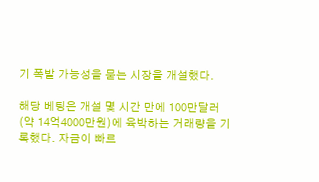기 폭발 가능성을 묻는 시장을 개설했다.

해당 베팅은 개설 몇 시간 만에 100만달러(약 14억4000만원)에 육박하는 거래량을 기록했다. 자금이 빠르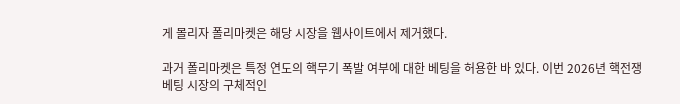게 몰리자 폴리마켓은 해당 시장을 웹사이트에서 제거했다.

과거 폴리마켓은 특정 연도의 핵무기 폭발 여부에 대한 베팅을 허용한 바 있다. 이번 2026년 핵전쟁 베팅 시장의 구체적인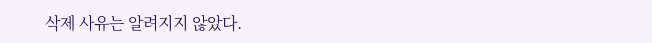삭제 사유는 알려지지 않았다.